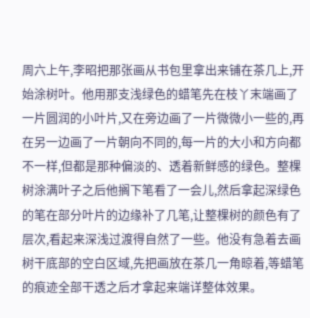周六上午,李昭把那张画从书包里拿出来铺在茶几上,开始涂树叶。他用那支浅绿色的蜡笔先在枝丫末端画了一片圆润的小叶片,又在旁边画了一片微微小一些的,再在另一边画了一片朝向不同的,每一片的大小和方向都不一样,但都是那种偏淡的、透着新鲜感的绿色。整棵树涂满叶子之后他搁下笔看了一会儿,然后拿起深绿色的笔在部分叶片的边缘补了几笔,让整棵树的颜色有了层次,看起来深浅过渡得自然了一些。他没有急着去画树干底部的空白区域,先把画放在茶几一角晾着,等蜡笔的痕迹全部干透之后才拿起来端详整体效果。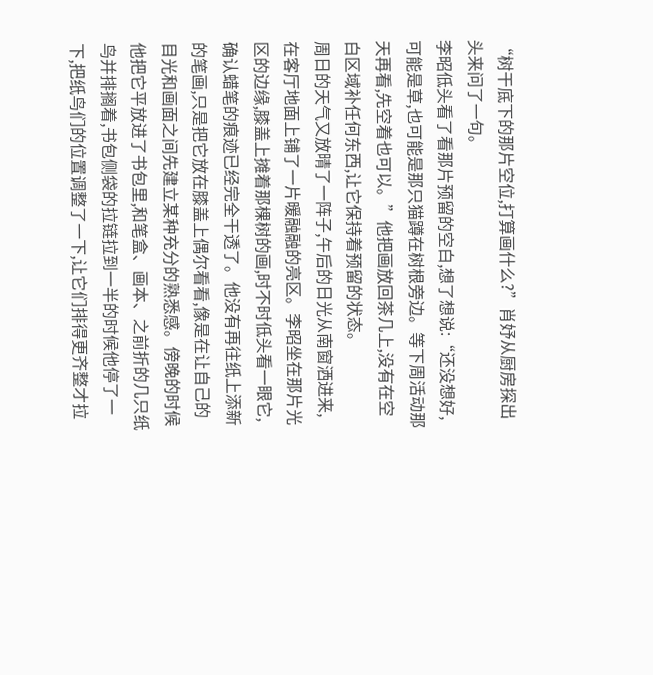“树干底下的那片空位,打算画什么?”肖妤从厨房探出头来问了一句。
李昭低头看了看那片预留的空白,想了想说:“还没想好,可能是草,也可能是那只猫蹲在树根旁边。等下周活动那天再看,先空着也可以。”他把画放回茶几上,没有在空白区域补任何东西,让它保持着预留的状态。
周日的天气又放晴了一阵子,午后的日光从南窗洒进来,在客厅地面上铺了一片暖融融的亮区。李昭坐在那片光区的边缘,膝盖上摊着那棵树的画,时不时低头看一眼它,确认蜡笔的痕迹已经完全干透了。他没有再往纸上添新的笔画,只是把它放在膝盖上偶尔看看,像是在让自己的目光和画面之间先建立某种充分的熟悉感。傍晚的时候他把它平放进了书包里,和笔盒、画本、之前折的几只纸鸟并排搁着,书包侧袋的拉链拉到一半的时候他停了一下,把纸鸟们的位置调整了一下,让它们排得更齐整才拉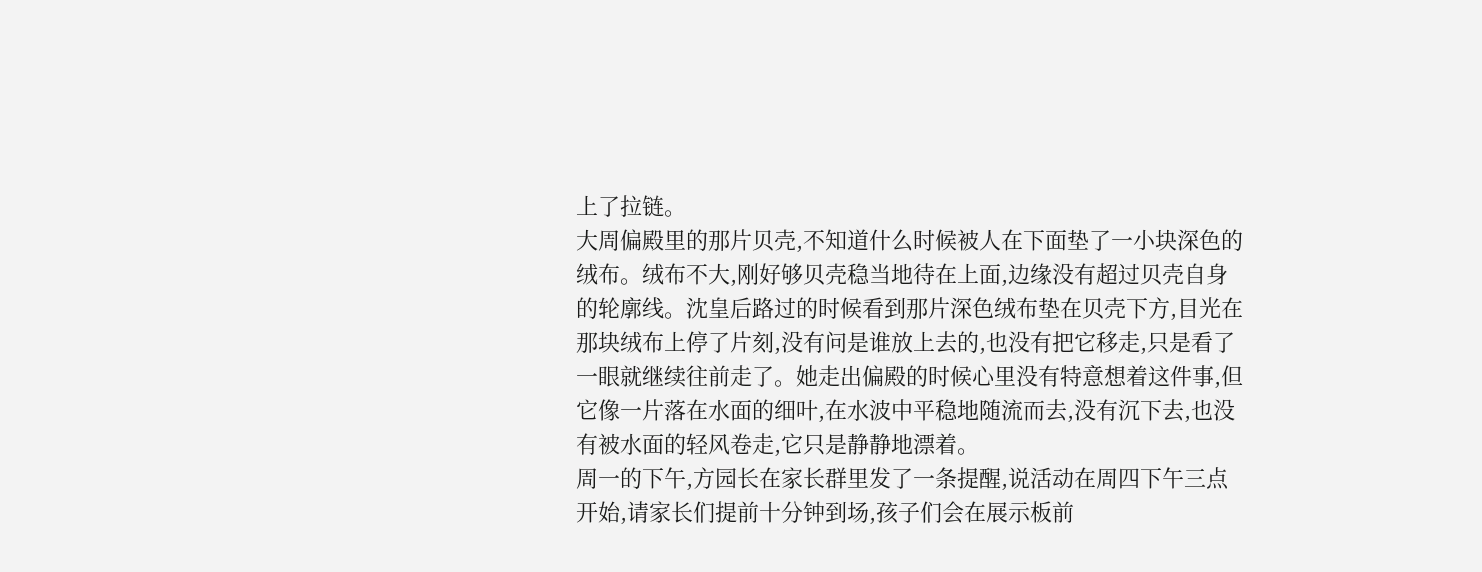上了拉链。
大周偏殿里的那片贝壳,不知道什么时候被人在下面垫了一小块深色的绒布。绒布不大,刚好够贝壳稳当地待在上面,边缘没有超过贝壳自身的轮廓线。沈皇后路过的时候看到那片深色绒布垫在贝壳下方,目光在那块绒布上停了片刻,没有问是谁放上去的,也没有把它移走,只是看了一眼就继续往前走了。她走出偏殿的时候心里没有特意想着这件事,但它像一片落在水面的细叶,在水波中平稳地随流而去,没有沉下去,也没有被水面的轻风卷走,它只是静静地漂着。
周一的下午,方园长在家长群里发了一条提醒,说活动在周四下午三点开始,请家长们提前十分钟到场,孩子们会在展示板前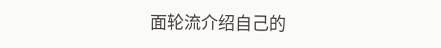面轮流介绍自己的